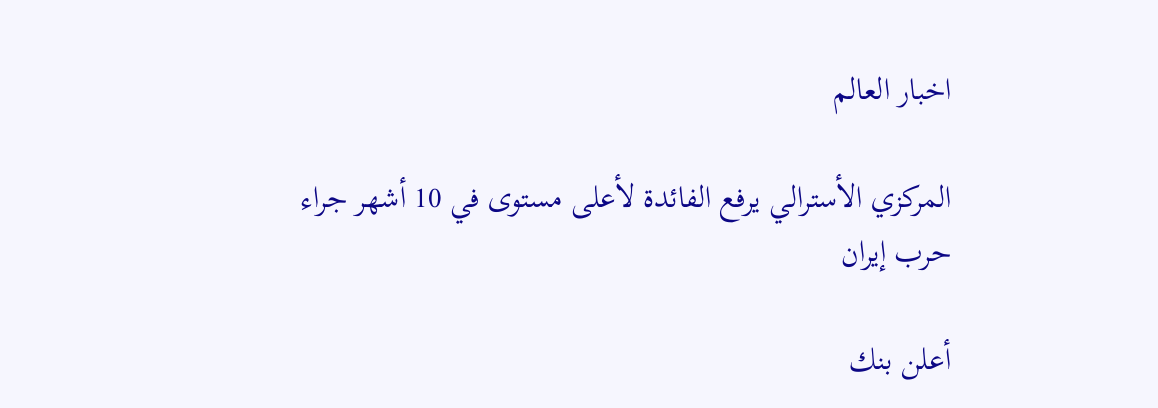اخبار العالم

المركزي الأسترالي يرفع الفائدة لأعلى مستوى في 10 أشهر جراء حرب إيران

أعلن بنك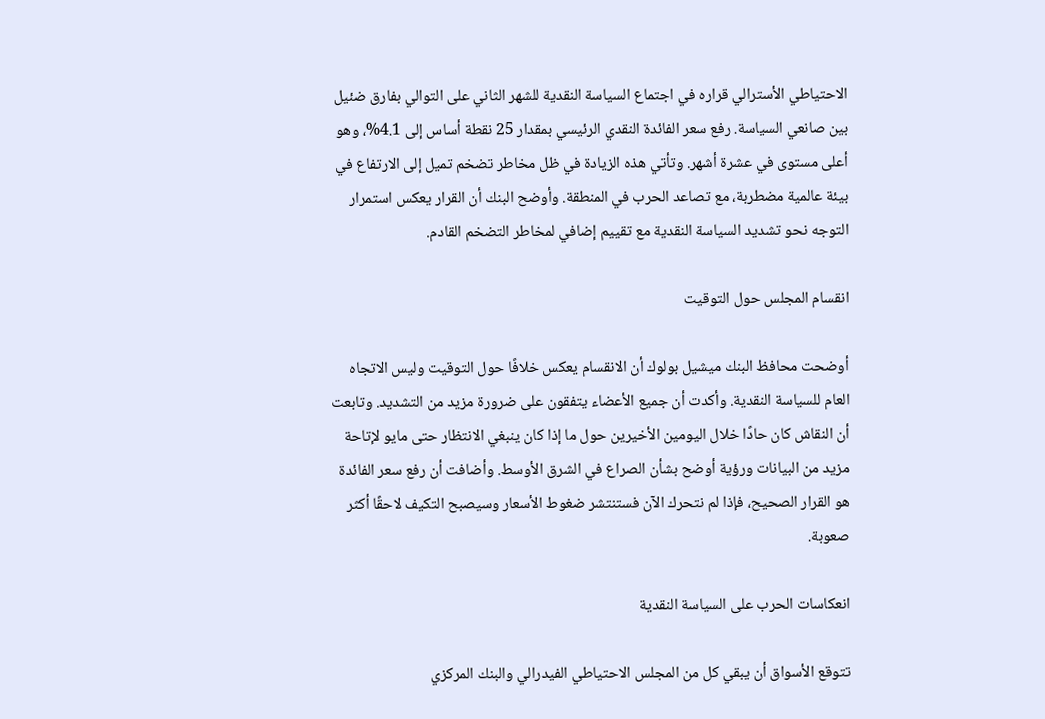الاحتياطي الأسترالي قراره في اجتماع السياسة النقدية للشهر الثاني على التوالي بفارق ضئيل بين صانعي السياسة. رفع سعر الفائدة النقدي الرئيسي بمقدار 25 نقطة أساس إلى 4.1%، وهو أعلى مستوى في عشرة أشهر. وتأتي هذه الزيادة في ظل مخاطر تضخم تميل إلى الارتفاع في بيئة عالمية مضطربة، مع تصاعد الحرب في المنطقة. وأوضح البنك أن القرار يعكس استمرار التوجه نحو تشديد السياسة النقدية مع تقييم إضافي لمخاطر التضخم القادم.

انقسام المجلس حول التوقيت

أوضحت محافظ البنك ميشيل بولوك أن الانقسام يعكس خلافًا حول التوقيت وليس الاتجاه العام للسياسة النقدية. وأكدت أن جميع الأعضاء يتفقون على ضرورة مزيد من التشديد. وتابعت أن النقاش كان حادًا خلال اليومين الأخيرين حول ما إذا كان ينبغي الانتظار حتى مايو لإتاحة مزيد من البيانات ورؤية أوضح بشأن الصراع في الشرق الأوسط. وأضافت أن رفع سعر الفائدة هو القرار الصحيح، فإذا لم نتحرك الآن فستنتشر ضغوط الأسعار وسيصبح التكيف لاحقًا أكثر صعوبة.

انعكاسات الحرب على السياسة النقدية

تتوقع الأسواق أن يبقي كل من المجلس الاحتياطي الفيدرالي والبنك المركزي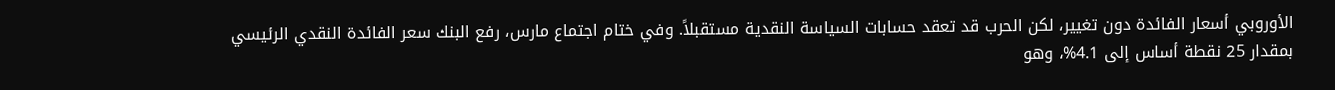الأوروبي أسعار الفائدة دون تغيير، لكن الحرب قد تعقد حسابات السياسة النقدية مستقبلاً. وفي ختام اجتماع مارس، رفع البنك سعر الفائدة النقدي الرئيسي بمقدار 25 نقطة أساس إلى 4.1%، وهو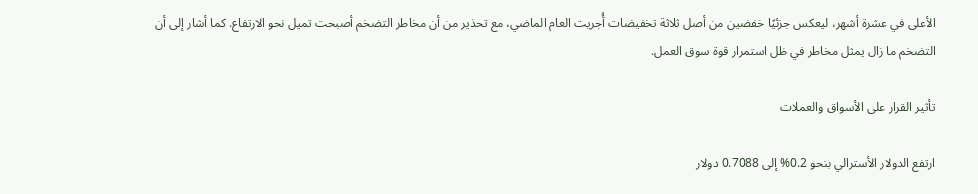الأعلى في عشرة أشهر، ليعكس جزئيًا خفضين من أصل ثلاثة تخفيضات أُجريت العام الماضي، مع تحذير من أن مخاطر التضخم أصبحت تميل نحو الارتفاع. كما أشار إلى أن التضخم ما زال يمثل مخاطر في ظل استمرار قوة سوق العمل.

تأثير القرار على الأسواق والعملات

ارتفع الدولار الأسترالي بنحو 0.2% إلى 0.7088 دولار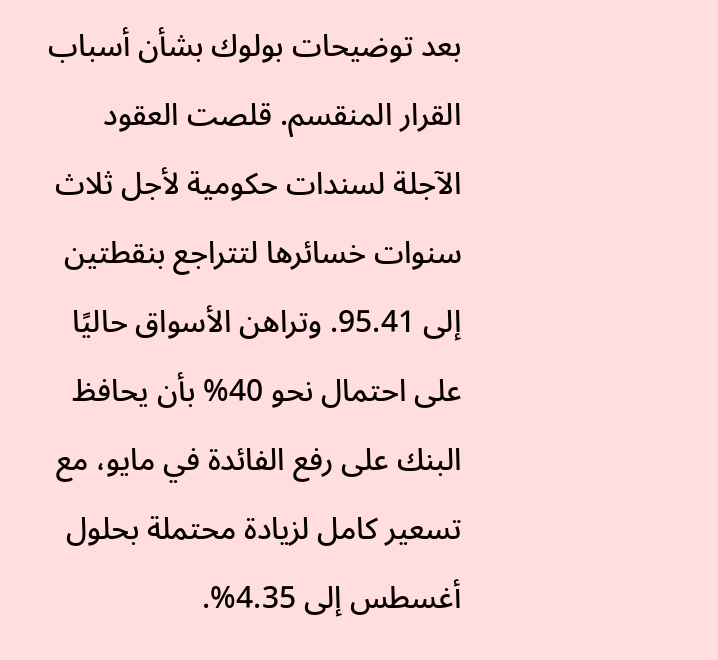بعد توضيحات بولوك بشأن أسباب القرار المنقسم. قلصت العقود الآجلة لسندات حكومية لأجل ثلاث سنوات خسائرها لتتراجع بنقطتين إلى 95.41. وتراهن الأسواق حاليًا على احتمال نحو 40% بأن يحافظ البنك على رفع الفائدة في مايو، مع تسعير كامل لزيادة محتملة بحلول أغسطس إلى 4.35%.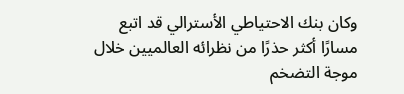وكان بنك الاحتياطي الأسترالي قد اتبع مسارًا أكثر حذرًا من نظرائه العالميين خلال موجة التضخم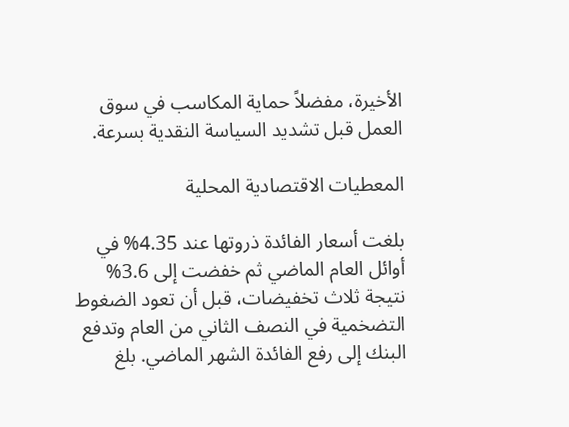الأخيرة، مفضلاً حماية المكاسب في سوق العمل قبل تشديد السياسة النقدية بسرعة.

المعطيات الاقتصادية المحلية

بلغت أسعار الفائدة ذروتها عند 4.35% في أوائل العام الماضي ثم خفضت إلى 3.6% نتيجة ثلاث تخفيضات، قبل أن تعود الضغوط التضخمية في النصف الثاني من العام وتدفع البنك إلى رفع الفائدة الشهر الماضي. بلغ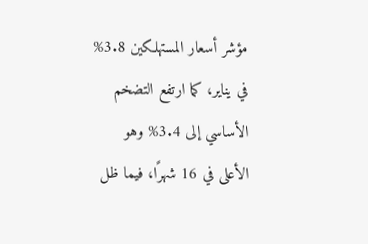مؤشر أسعار المستهلكين 3.8% في يناير، كما ارتفع التضخم الأساسي إلى 3.4% وهو الأعلى في 16 شهرًا، فيما ظل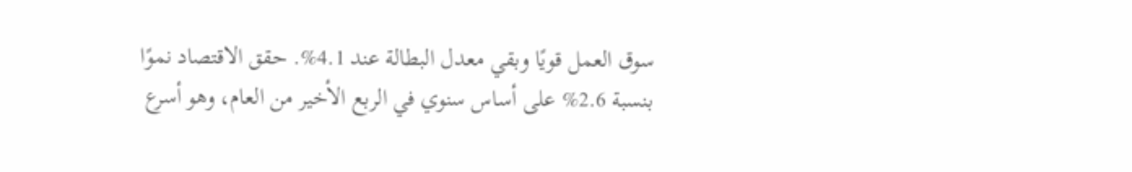سوق العمل قويًا وبقي معدل البطالة عند 4.1%. حقق الاقتصاد نموًا بنسبة 2.6% على أساس سنوي في الربع الأخير من العام، وهو أسرع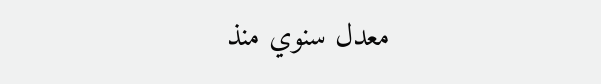معدل سنوي منذ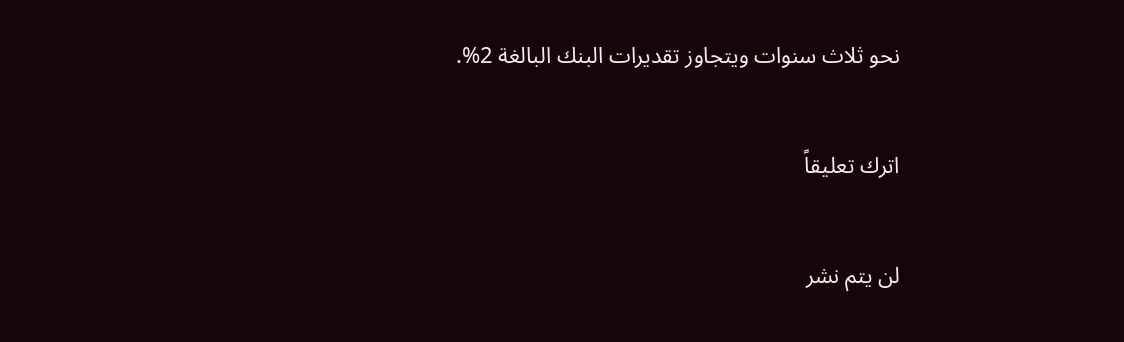نحو ثلاث سنوات ويتجاوز تقديرات البنك البالغة 2%.

اترك تعليقاً

لن يتم نشر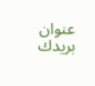عنوان بريدك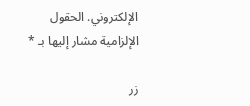الإلكتروني. الحقول الإلزامية مشار إليها بـ *

زر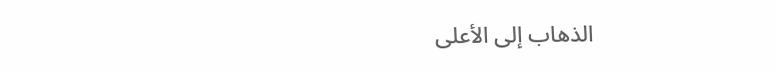الذهاب إلى الأعلى